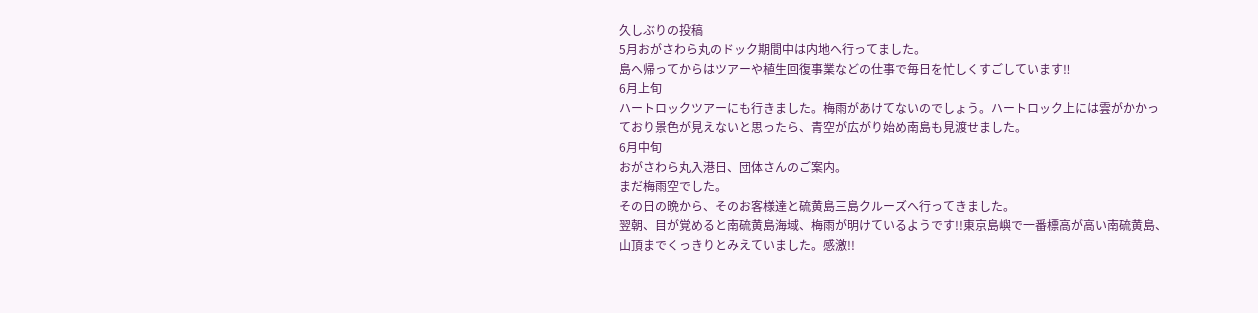久しぶりの投稿
5月おがさわら丸のドック期間中は内地へ行ってました。
島へ帰ってからはツアーや植生回復事業などの仕事で毎日を忙しくすごしています‼
6月上旬
ハートロックツアーにも行きました。梅雨があけてないのでしょう。ハートロック上には雲がかかっており景色が見えないと思ったら、青空が広がり始め南島も見渡せました。
6月中旬
おがさわら丸入港日、団体さんのご案内。
まだ梅雨空でした。
その日の晩から、そのお客様達と硫黄島三島クルーズへ行ってきました。
翌朝、目が覚めると南硫黄島海域、梅雨が明けているようです!!東京島嶼で一番標高が高い南硫黄島、山頂までくっきりとみえていました。感激!!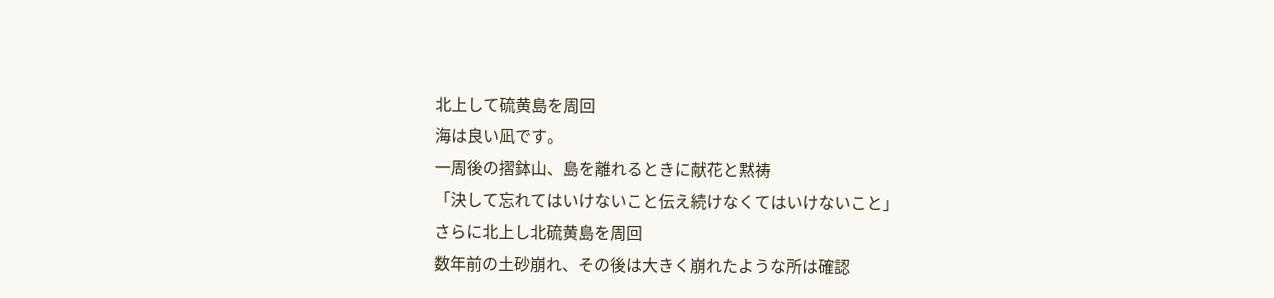北上して硫黄島を周回
海は良い凪です。
一周後の摺鉢山、島を離れるときに献花と黙祷
「決して忘れてはいけないこと伝え続けなくてはいけないこと」
さらに北上し北硫黄島を周回
数年前の土砂崩れ、その後は大きく崩れたような所は確認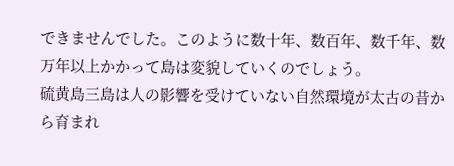できませんでした。このように数十年、数百年、数千年、数万年以上かかって島は変貌していくのでしょう。
硫黄島三島は人の影響を受けていない自然環境が太古の昔から育まれ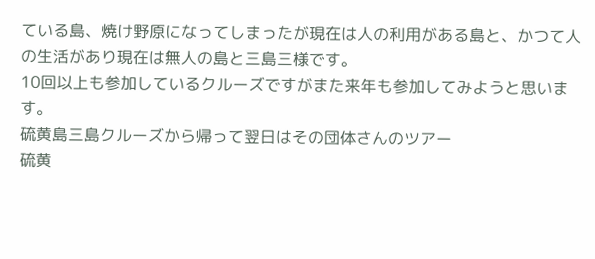ている島、焼け野原になってしまったが現在は人の利用がある島と、かつて人の生活があり現在は無人の島と三島三様です。
10回以上も参加しているクルーズですがまた来年も参加してみようと思います。
硫黄島三島クルーズから帰って翌日はその団体さんのツアー
硫黄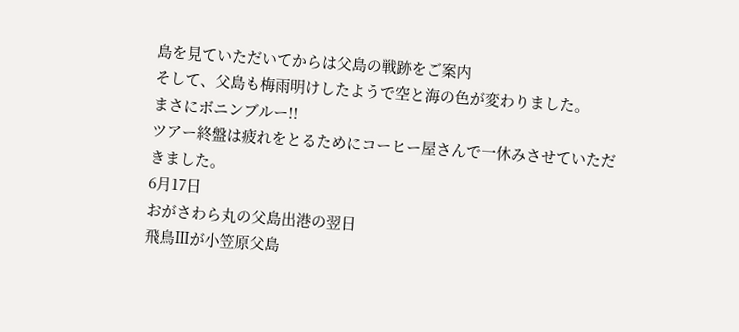島を見ていただいてからは父島の戦跡をご案内
そして、父島も梅雨明けしたようで空と海の色が変わりました。
まさにボニンブルー!!
ツアー終盤は疲れをとるためにコーヒー屋さんで一休みさせていただきました。
6月17日
おがさわら丸の父島出港の翌日
飛鳥Ⅲが小笠原父島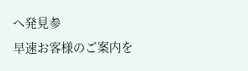へ発見参
早速お客様のご案内を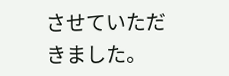させていただきました。